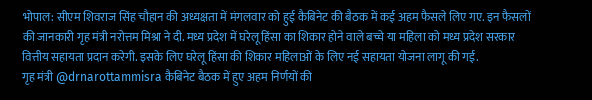भोपाल: सीएम शिवराज सिंह चौहान की अध्यक्षता में मंगलवार को हुई कैबिनेट की बैठक में कई अहम फैसले लिए गए. इन फैसलों की जानकारी गृह मंत्री नरोत्तम मिश्रा ने दी. मध्य प्रदेश में घरेलू हिंसा का शिकार होने वाले बच्चे या महिला को मध्य प्रदेश सरकार वित्तीय सहायता प्रदान करेगी. इसके लिए घरेलू हिंसा की शिकार महिलाओं के लिए नई सहायता योजना लागू की गई.
गृह मंत्री @drnarottammisra कैबिनेट बैठक में हुए अहम निर्णयों की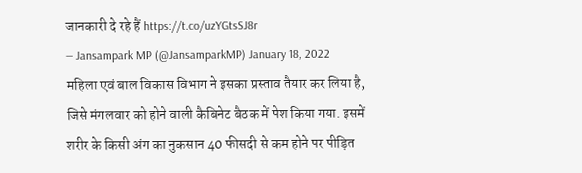जानकारी दे रहे हैं https://t.co/uzYGtsSJ8r
— Jansampark MP (@JansamparkMP) January 18, 2022
महिला एवं बाल विकास विभाग ने इसका प्रस्ताव तैयार कर लिया है, जिसे मंगलवार को होने वाली कैबिनेट बैठक में पेश किया गया. इसमें शरीर के किसी अंग का नुकसान 40 फीसदी से कम होने पर पीड़ित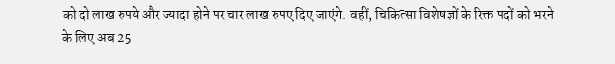को दो लाख रुपये और ज्यादा होने पर चार लाख रुपए दिए जाएंगे. वहीं, चिकित्सा विशेषज्ञों के रिक्त पदों को भरने के लिए अब 25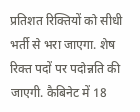प्रतिशत रिक्तियों को सीधी भर्ती से भरा जाएगा. शेष रिक्त पदों पर पदोन्नति की जाएगी. कैबिनेट में 18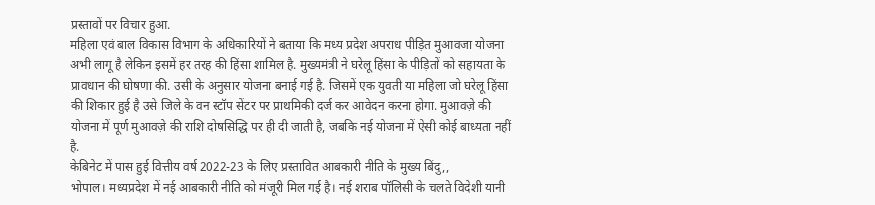प्रस्तावों पर विचार हुआ.
महिला एवं बाल विकास विभाग के अधिकारियों ने बताया कि मध्य प्रदेश अपराध पीड़ित मुआवजा योजना अभी लागू है लेकिन इसमें हर तरह की हिंसा शामिल है. मुख्यमंत्री ने घरेलू हिंसा के पीड़ितों को सहायता के प्रावधान की घोषणा की. उसी के अनुसार योजना बनाई गई है. जिसमें एक युवती या महिला जो घरेलू हिंसा की शिकार हुई है उसे जिले के वन स्टॉप सेंटर पर प्राथमिकी दर्ज कर आवेदन करना होगा. मुआवज़े की योजना में पूर्ण मुआवज़े की राशि दोषसिद्धि पर ही दी जाती है, जबकि नई योजना में ऐसी कोई बाध्यता नहीं है.
केबिनेट में पास हुई वित्तीय वर्ष 2022-23 के लिए प्रस्तावित आबकारी नीति के मुख्य बिंदु,,
भोपाल। मध्यप्रदेश में नई आबकारी नीति को मंजूरी मिल गई है। नई शराब पॉलिसी के चलते विदेशी यानी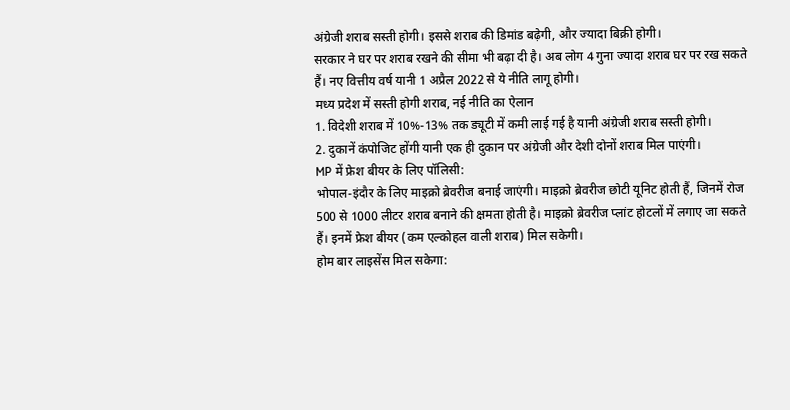अंग्रेजी शराब सस्ती होगी। इससे शराब की डिमांड बढ़ेगी, और ज्यादा बिक्री होगी।
सरकार ने घर पर शराब रखने की सीमा भी बढ़ा दी है। अब लोग 4 गुना ज्यादा शराब घर पर रख सकते हैं। नए वित्तीय वर्ष यानी 1 अप्रैल 2022 से ये नीति लागू होगी।
मध्य प्रदेश में सस्ती होगी शराब, नई नीति का ऐलान
1. विदेशी शराब में 10%-13% तक ड्यूटी में कमी लाई गई है यानी अंग्रेजी शराब सस्ती होगी।
2. दुकानें कंपोजिट होंगी यानी एक ही दुकान पर अंग्रेजी और देशी दोनों शराब मिल पाएंगी।
MP में फ्रेश बीयर के लिए पॉलिसी:
भोपाल-इंदौर के लिए माइक्रो ब्रेवरीज बनाई जाएंगी। माइक्रो ब्रेवरीज छोटी यूनिट होती हैं, जिनमें रोज 500 से 1000 लीटर शराब बनाने की क्षमता होती है। माइक्रो ब्रेवरीज प्लांट होटलों में लगाए जा सकते हैं। इनमें फ्रेश बीयर (कम एल्कोहल वाली शराब) मिल सकेगी।
होम बार लाइसेंस मिल सकेगा: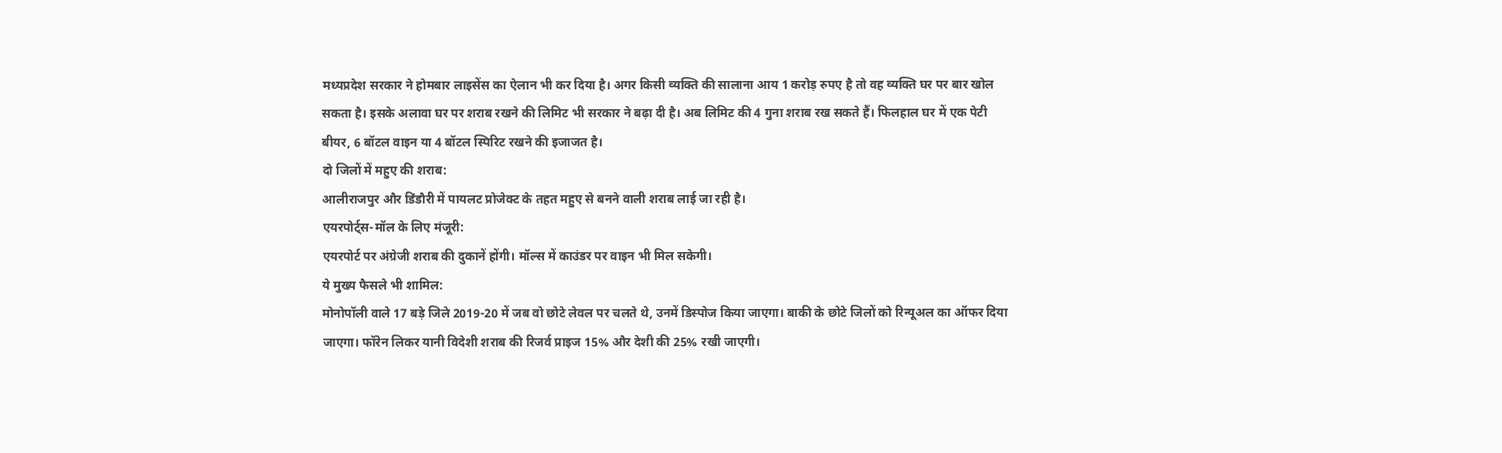मध्यप्रदेश सरकार ने होमबार लाइसेंस का ऐलान भी कर दिया है। अगर किसी व्यक्ति की सालाना आय 1 करोड़ रुपए है तो वह व्यक्ति घर पर बार खोल सकता है। इसके अलावा घर पर शराब रखने की लिमिट भी सरकार ने बढ़ा दी है। अब लिमिट की 4 गुना शराब रख सकते हैं। फिलहाल घर में एक पेटी बीयर, 6 बॉटल वाइन या 4 बॉटल स्पिरिट रखने की इजाजत है।
दो जिलों में महुए की शराब:
आलीराजपुर और डिंडौरी में पायलट प्रोजेक्ट के तहत महुए से बनने वाली शराब लाई जा रही है।
एयरपोर्ट्स-मॉल के लिए मंजूरी:
एयरपोर्ट पर अंग्रेजी शराब की दुकानें होंगी। मॉल्स में काउंडर पर वाइन भी मिल सकेगी।
ये मुख्य फैसले भी शामिल:
मोनोपॉली वाले 17 बड़े जिले 2019-20 में जब वो छोटे लेवल पर चलते थे, उनमें डिस्पोज किया जाएगा। बाकी के छोटे जिलों को रिन्यूअल का ऑफर दिया जाएगा। फॉरेन लिकर यानी विदेशी शराब की रिजर्व प्राइज 15% और देशी की 25% रखी जाएगी।